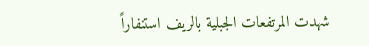شهدت المرتفعات الجبلية بالريف استنفاراً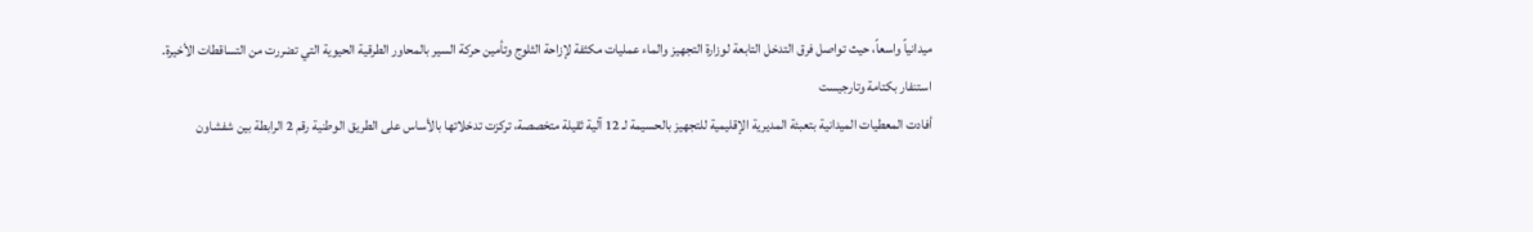ميدانياً واسعاً، حيث تواصل فرق التدخل التابعة لوزارة التجهيز والماء عمليات مكثفة لإزاحة الثلوج وتأمين حركة السير بالمحاور الطرقية الحيوية التي تضررت من التساقطات الأخيرة.
استنفار بكتامة وتارجيست
أفادت المعطيات الميدانية بتعبئة المديرية الإقليمية للتجهيز بالحسيمة لـ 12 آلية ثقيلة متخصصة، تركزت تدخلاتها بالأساس على الطريق الوطنية رقم 2 الرابطة بين شفشاون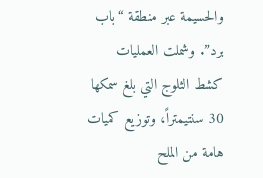والحسيمة عبر منطقة “باب برد”. وشملت العمليات كشط الثلوج التي بلغ سمكها 30 سنتيمتراً، وتوزيع كميات هامة من الملح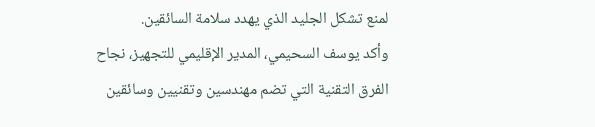لمنع تشكل الجليد الذي يهدد سلامة السائقين.
وأكد يوسف السحيمي، المدير الإقليمي للتجهيز، نجاح الفرق التقنية التي تضم مهندسين وتقنيين وسائقين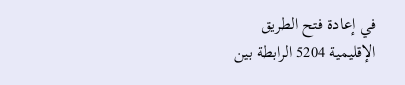في إعادة فتح الطريق الإقليمية 5204 الرابطة بين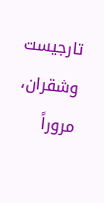تارجيست وشقران، مروراً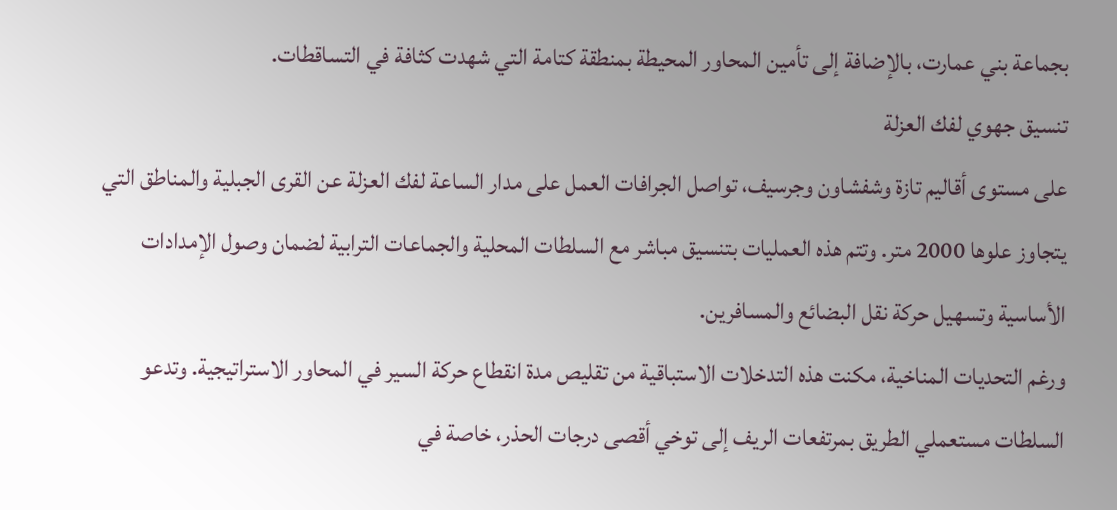بجماعة بني عمارت، بالإضافة إلى تأمين المحاور المحيطة بمنطقة كتامة التي شهدت كثافة في التساقطات.
تنسيق جهوي لفك العزلة
على مستوى أقاليم تازة وشفشاون وجرسيف، تواصل الجرافات العمل على مدار الساعة لفك العزلة عن القرى الجبلية والمناطق التي يتجاوز علوها 2000 متر. وتتم هذه العمليات بتنسيق مباشر مع السلطات المحلية والجماعات الترابية لضمان وصول الإمدادات الأساسية وتسهيل حركة نقل البضائع والمسافرين.
ورغم التحديات المناخية، مكنت هذه التدخلات الاستباقية من تقليص مدة انقطاع حركة السير في المحاور الاستراتيجية. وتدعو السلطات مستعملي الطريق بمرتفعات الريف إلى توخي أقصى درجات الحذر، خاصة في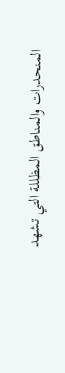المنحدرات والمناطق المظللة التي تشهد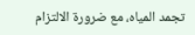تجمد المياه، مع ضرورة الالتزام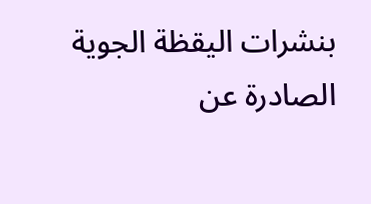بنشرات اليقظة الجوية الصادرة عن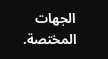الجهات المختصة.